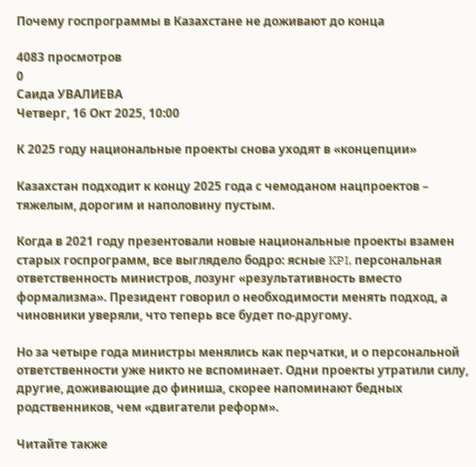Почему госпрограммы в Казахстане не доживают до конца

4083 просмотров
0
Саида УВАЛИЕВА
Четверг, 16 Окт 2025, 10:00

К 2025 году национальные проекты снова уходят в «концепции»

Казахстан подходит к концу 2025 года с чемоданом нацпроектов – тяжелым, дорогим и наполовину пустым.

Когда в 2021 году презентовали новые национальные проекты взамен старых госпрограмм, все выглядело бодро: ясные KPI, персональная ответственность министров, лозунг «результативность вместо формализма». Президент говорил о необходимости менять подход, а чиновники уверяли, что теперь все будет по-другому.

Но за четыре года министры менялись как перчатки, и о персональной ответственности уже никто не вспоминает. Одни проекты утратили силу, другие, доживающие до финиша, скорее напоминают бедных родственников, чем «двигатели реформ».

Читайте также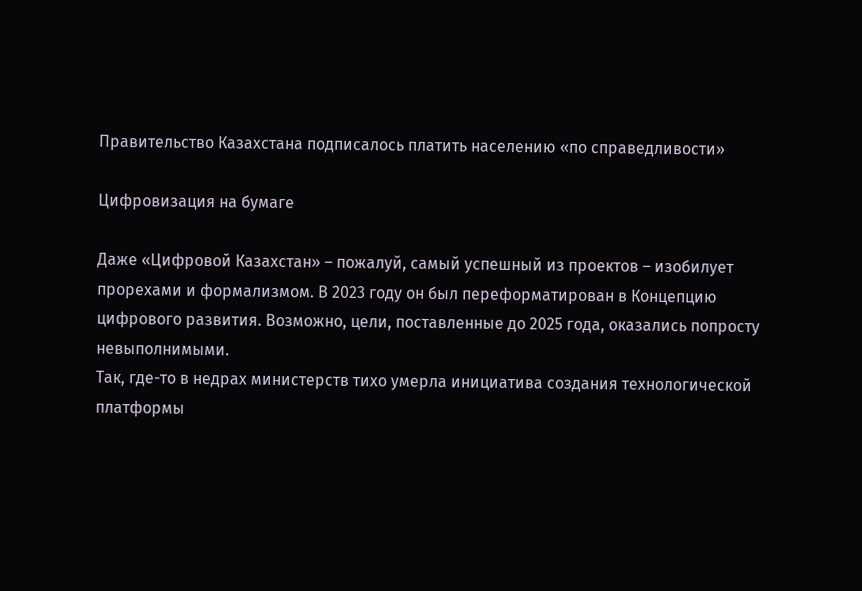Правительство Казахстана подписалось платить населению «по справедливости»

Цифровизация на бумаге

Даже «Цифровой Казахстан» – пожалуй, самый успешный из проектов – изобилует прорехами и формализмом. В 2023 году он был переформатирован в Концепцию цифрового развития. Возможно, цели, поставленные до 2025 года, оказались попросту невыполнимыми.
Так, где-то в недрах министерств тихо умерла инициатива создания технологической платформы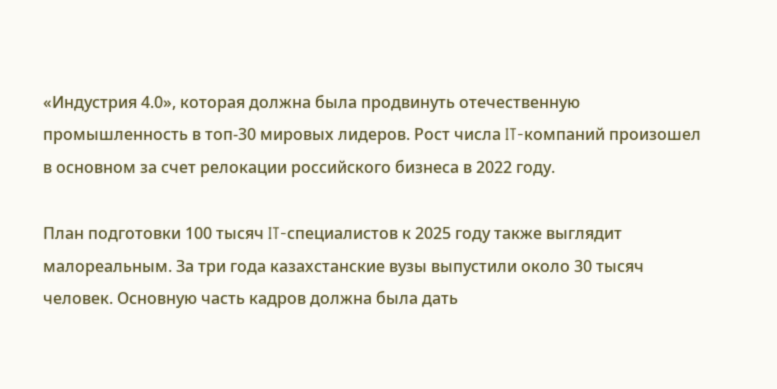«Индустрия 4.0», которая должна была продвинуть отечественную промышленность в топ-30 мировых лидеров. Рост числа IT-компаний произошел в основном за счет релокации российского бизнеса в 2022 году.

План подготовки 100 тысяч IT-специалистов к 2025 году также выглядит малореальным. За три года казахстанские вузы выпустили около 30 тысяч человек. Основную часть кадров должна была дать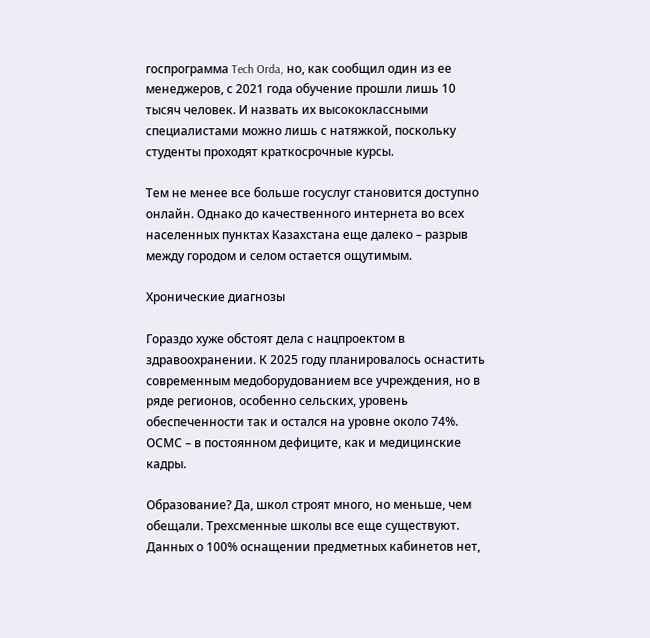госпрограмма Tech Orda, но, как сообщил один из ее менеджеров, с 2021 года обучение прошли лишь 10 тысяч человек. И назвать их высококлассными специалистами можно лишь с натяжкой, поскольку студенты проходят краткосрочные курсы.

Тем не менее все больше госуслуг становится доступно онлайн. Однако до качественного интернета во всех населенных пунктах Казахстана еще далеко – разрыв между городом и селом остается ощутимым.

Хронические диагнозы

Гораздо хуже обстоят дела с нацпроектом в здравоохранении. К 2025 году планировалось оснастить современным медоборудованием все учреждения, но в ряде регионов, особенно сельских, уровень обеспеченности так и остался на уровне около 74%. ОСМС – в постоянном дефиците, как и медицинские кадры.

Образование? Да, школ строят много, но меньше, чем обещали. Трехсменные школы все еще существуют. Данных о 100% оснащении предметных кабинетов нет,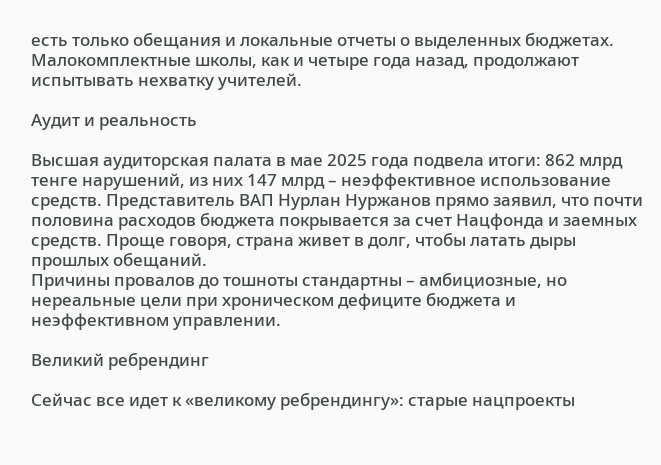есть только обещания и локальные отчеты о выделенных бюджетах. Малокомплектные школы, как и четыре года назад, продолжают испытывать нехватку учителей.

Аудит и реальность

Высшая аудиторская палата в мае 2025 года подвела итоги: 862 млрд тенге нарушений, из них 147 млрд – неэффективное использование средств. Представитель ВАП Нурлан Нуржанов прямо заявил, что почти половина расходов бюджета покрывается за счет Нацфонда и заемных средств. Проще говоря, страна живет в долг, чтобы латать дыры прошлых обещаний.
Причины провалов до тошноты стандартны – амбициозные, но нереальные цели при хроническом дефиците бюджета и неэффективном управлении.

Великий ребрендинг

Сейчас все идет к «великому ребрендингу»: старые нацпроекты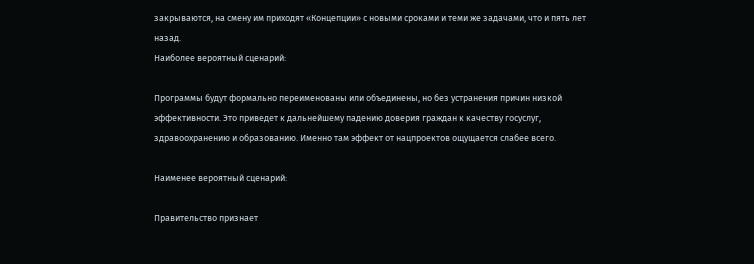закрываются, на смену им приходят «Концепции» с новыми сроками и теми же задачами, что и пять лет назад.
Наиболее вероятный сценарий:

Программы будут формально переименованы или объединены, но без устранения причин низкой эффективности. Это приведет к дальнейшему падению доверия граждан к качеству госуслуг, здравоохранению и образованию. Именно там эффект от нацпроектов ощущается слабее всего.

Наименее вероятный сценарий:

Правительство признает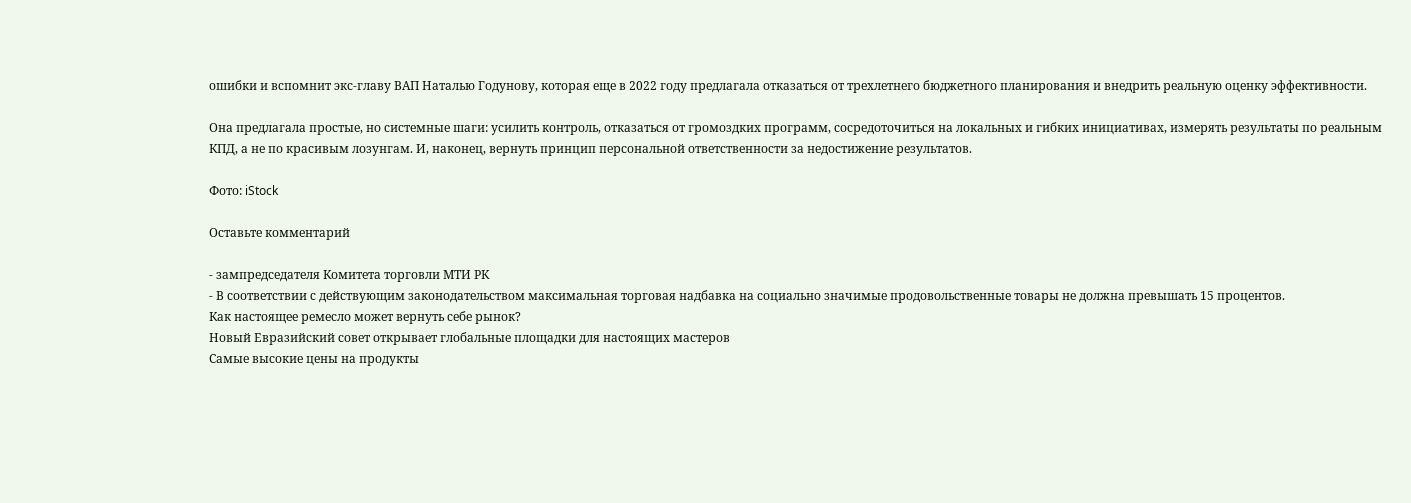ошибки и вспомнит экс-главу ВАП Наталью Годунову, которая еще в 2022 году предлагала отказаться от трехлетнего бюджетного планирования и внедрить реальную оценку эффективности.

Она предлагала простые, но системные шаги: усилить контроль, отказаться от громоздких программ, сосредоточиться на локальных и гибких инициативах, измерять результаты по реальным КПД, а не по красивым лозунгам. И, наконец, вернуть принцип персональной ответственности за недостижение результатов.

Фото: iStock

Оставьте комментарий

- зампредседателя Комитета торговли МТИ РК
- В соответствии с действующим законодательством максимальная торговая надбавка на социально значимые продовольственные товары не должна превышать 15 процентов.
Как настоящее ремесло может вернуть себе рынок?
Новый Евразийский совет открывает глобальные площадки для настоящих мастеров
Самые высокие цены на продукты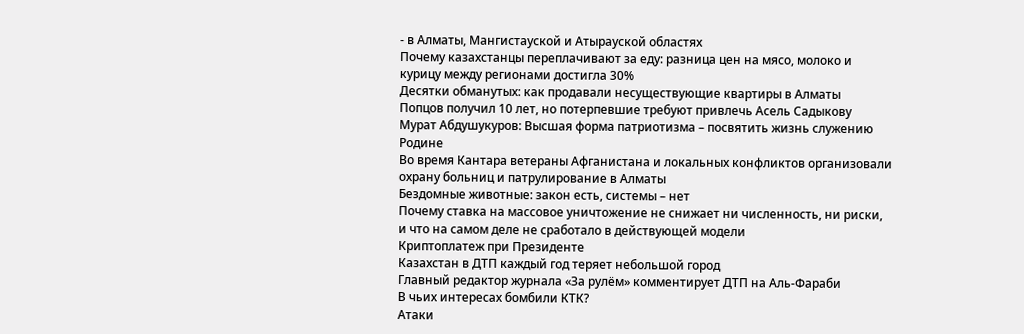- в Алматы, Мангистауской и Атырауской областях
Почему казахстанцы переплачивают за еду: разница цен на мясо, молоко и курицу между регионами достигла 30%
Десятки обманутых: как продавали несуществующие квартиры в Алматы
Попцов получил 10 лет, но потерпевшие требуют привлечь Асель Садыкову
Мурат Абдушукуров: Высшая форма патриотизма – посвятить жизнь служению Родине
Во время Кантара ветераны Афганистана и локальных конфликтов организовали охрану больниц и патрулирование в Алматы
Бездомные животные: закон есть, системы – нет
Почему ставка на массовое уничтожение не снижает ни численность, ни риски, и что на самом деле не сработало в действующей модели
Криптоплатеж при Президенте
Казахстан в ДТП каждый год теряет небольшой город
Главный редактор журнала «За рулём» комментирует ДТП на Аль-Фараби
В чьих интересах бомбили КТК?
Атаки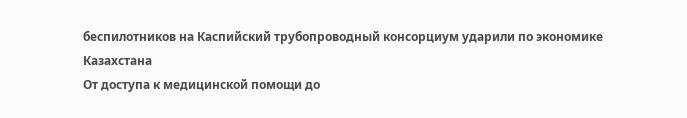беспилотников на Каспийский трубопроводный консорциум ударили по экономике Казахстана
От доступа к медицинской помощи до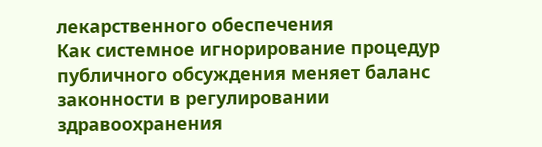лекарственного обеспечения
Как системное игнорирование процедур публичного обсуждения меняет баланс законности в регулировании здравоохранения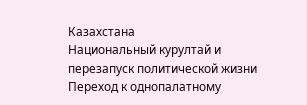Казахстана
Национальный курултай и перезапуск политической жизни
Переход к однопалатному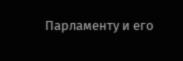Парламенту и его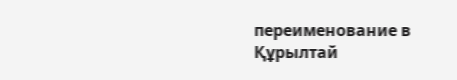переименование в Құрылтай